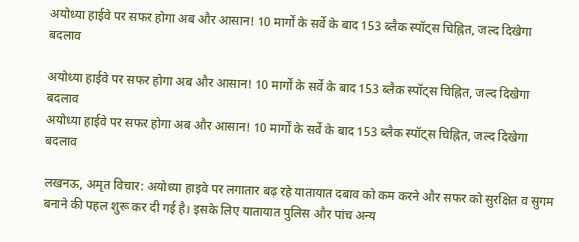अयोध्या हाईवे पर सफर होगा अब और आसान! 10 मार्गों के सर्वे के बाद 153 ब्लैक स्पॉट्स चिह्नित, जल्द दिखेगा बदलाव

अयोध्या हाईवे पर सफर होगा अब और आसान! 10 मार्गों के सर्वे के बाद 153 ब्लैक स्पॉट्स चिह्नित, जल्द दिखेगा बदलाव
अयोध्या हाईवे पर सफर होगा अब और आसान! 10 मार्गों के सर्वे के बाद 153 ब्लैक स्पॉट्स चिह्नित, जल्द दिखेगा बदलाव

लखनऊ, अमृत विचार: अयोध्या हाइवे पर लगातार बढ़ रहे यातायात दबाव को कम करने और सफर को सुरक्षित व सुगम बनाने की पहल शुरू कर दी गई है। इसके लिए यातायात पुलिस और पांच अन्य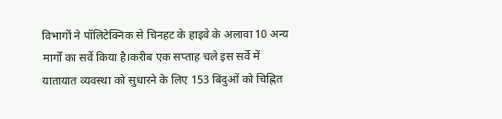विभागों ने पॉलिटेक्निक से चिनहट के हाइवे के अलावा 10 अन्य मार्गों का सर्वे किया है।करीब एक सप्ताह चले इस सर्वे में यातायात व्यवस्था को सुधारने के लिए 153 बिंदुओं को चिह्नित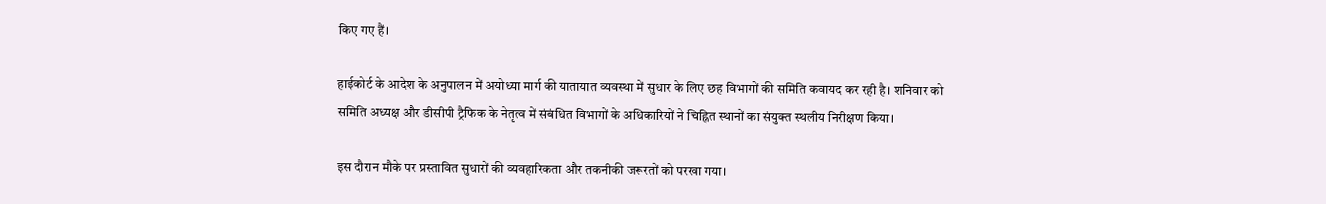किए गए हैं।

हाईकोर्ट के आदेश के अनुपालन में अयोध्या मार्ग की यातायात व्यवस्था में सुधार के लिए छह विभागों की समिति कवायद कर रही है। शनिवार को समिति अध्यक्ष और डीसीपी ट्रैफिक के नेतृत्व में संबंधित विभागों के अधिकारियों ने चिह्नित स्थानों का संयुक्त स्थलीय निरीक्षण किया।

इस दौरान मौके पर प्रस्तावित सुधारों की व्यवहारिकता और तकनीकी जरूरतों को परखा गया।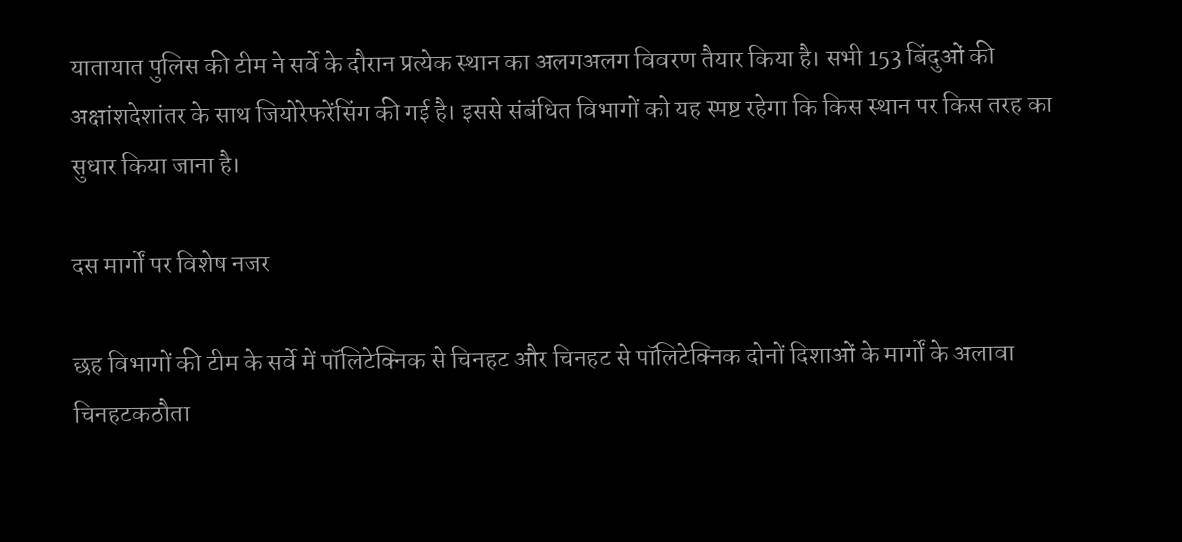यातायात पुलिस की टीम ने सर्वे के दौरान प्रत्येक स्थान का अलगअलग विवरण तैयार किया है। सभी 153 बिंदुओं की अक्षांशदेशांतर के साथ जियोरेफरेंसिंग की गई है। इससे संबंधित विभागों को यह स्पष्ट रहेगा कि किस स्थान पर किस तरह का सुधार किया जाना है।

दस मार्गों पर विशेष नजर

छह विभागों की टीम के सर्वे में पॉलिटेक्निक से चिनहट और चिनहट से पॉलिटेक्निक दोनों दिशाओं के मार्गों के अलावा चिनहटकठौता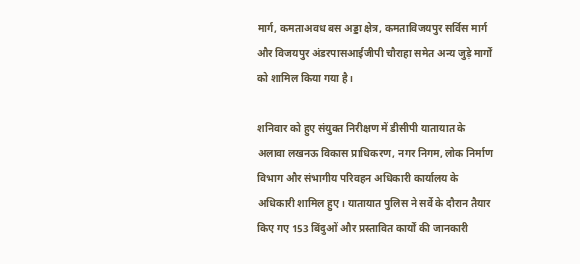मार्ग, कमताअवध बस अड्डा क्षेत्र, कमताविजयपुर सर्विस मार्ग और विजयपुर अंडरपासआईजीपी चौराहा समेत अन्य जुड़े मार्गों को शामिल किया गया है।

शनिवार को हुए संयुक्त निरीक्षण में डीसीपी यातायात के अलावा लखनऊ विकास प्राधिकरण, नगर निगम, लोक निर्माण विभाग और संभागीय परिवहन अधिकारी कार्यालय के अधिकारी शामिल हुए। यातायात पुलिस ने सर्वे के दौरान तैयार किए गए 153 बिंदुओं और प्रस्तावित कार्यों की जानकारी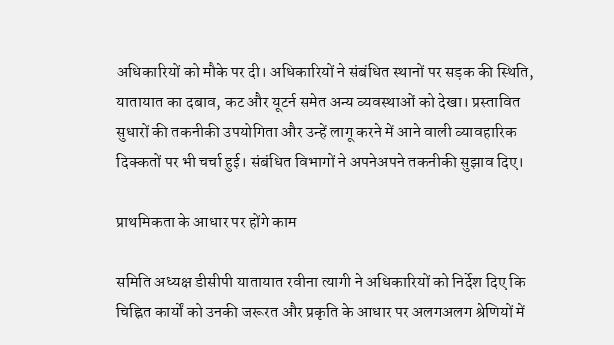अधिकारियों को मौके पर दी। अधिकारियों ने संबंधित स्थानों पर सड़क की स्थिति, यातायात का दबाव, कट और यूटर्न समेत अन्य व्यवस्थाओं को देखा। प्रस्तावित सुधारों की तकनीकी उपयोगिता और उन्हें लागू करने में आने वाली व्यावहारिक दिक्कतों पर भी चर्चा हुई। संबंधित विभागों ने अपनेअपने तकनीकी सुझाव दिए।

प्राथमिकता के आधार पर होंगे काम

समिति अध्यक्ष डीसीपी यातायात रवीना त्यागी ने अधिकारियों को निर्देश दिए कि चिह्नित कार्यों को उनकी जरूरत और प्रकृति के आधार पर अलगअलग श्रेणियों में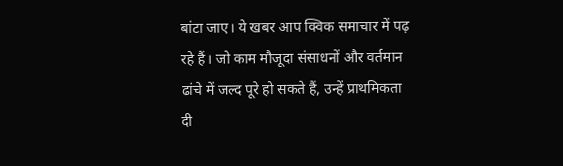बांटा जाए। ये खबर आप क्विक समाचार में पढ़ रहे हैं। जो काम मौजूदा संसाधनों और वर्तमान ढांचे में जल्द पूरे हो सकते हैं, उन्हें प्राथमिकता दी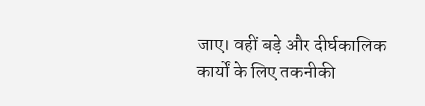जाए। वहीं बड़े और दीर्घकालिक कार्यों के लिए तकनीकी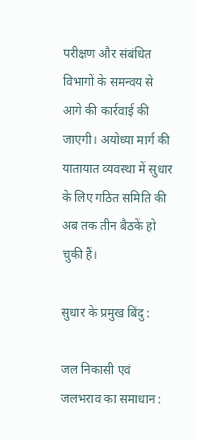परीक्षण और संबंधित विभागों के समन्वय से आगे की कार्रवाई की जाएगी। अयोध्या मार्ग की यातायात व्यवस्था में सुधार के लिए गठित समिति की अब तक तीन बैठकें हो चुकी हैं।

सुधार के प्रमुख बिंदु :

जल निकासी एवं जलभराव का समाधान :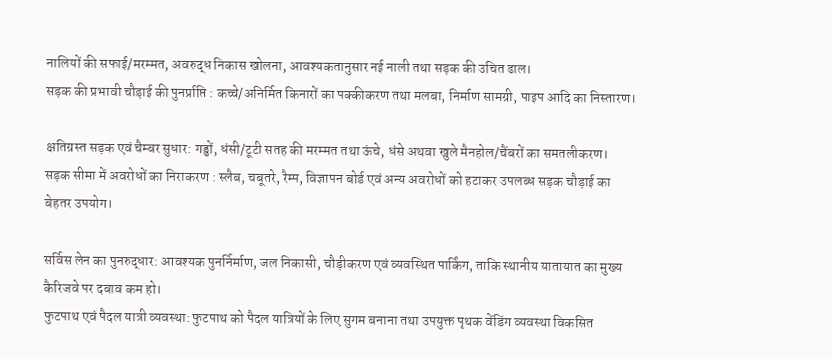नालियों की सफाई/मरम्मत, अवरुद्ध निकास खोलना, आवश्यकतानुसार नई नाली तथा सड़क की उचित ढाल।
सड़क की प्रभावी चौड़ाई की पुनर्प्राप्ति : कच्चे/अनिर्मित किनारों का पक्कीकरण तथा मलबा, निर्माण सामग्री, पाइप आदि का निस्तारण।

क्षतिग्रस्त सड़क एवं चैम्बर सुधार: गड्ढों, धंसी/टूटी सतह की मरम्मत तथा ऊंचे, धंसे अथवा खुले मैनहोल/चैंबरों का समतलीकरण।
सड़क सीमा में अवरोधों का निराकरण : स्लैब, चबूतरे, रैम्प, विज्ञापन बोर्ड एवं अन्य अवरोधों को हटाकर उपलब्ध सड़क चौड़ाई का बेहतर उपयोग।

सर्विस लेन का पुनरुद्धार: आवश्यक पुनर्निर्माण, जल निकासी, चौड़ीकरण एवं व्यवस्थित पार्किंग, ताकि स्थानीय यातायात का मुख्य कैरिजवे पर दबाव कम हो।
फुटपाथ एवं पैदल यात्री व्यवस्था: फुटपाथ को पैदल यात्रियों के लिए सुगम बनाना तथा उपयुक्त पृथक वेंडिंग व्यवस्था विकसित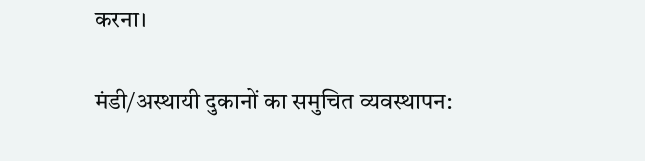करना।

मंडी/अस्थायी दुकानों का समुचित व्यवस्थापन: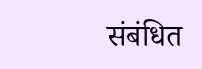संबंधित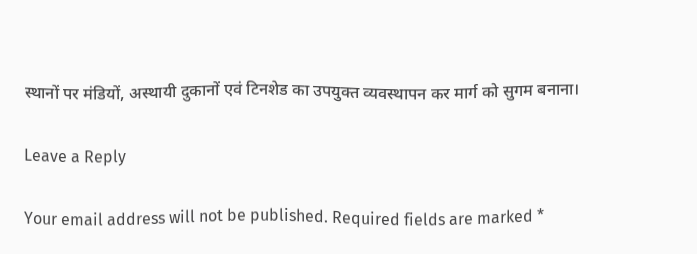स्थानों पर मंडियों, अस्थायी दुकानों एवं टिनशेड का उपयुक्त व्यवस्थापन कर मार्ग को सुगम बनाना।

Leave a Reply

Your email address will not be published. Required fields are marked *